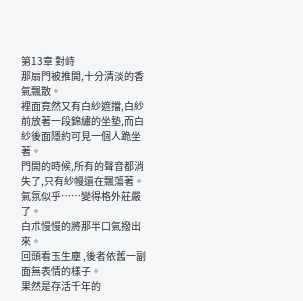第13章 對峙
那扇門被推開,十分清淡的香氣飄散。
裡面竟然又有白紗遮擋,白紗前放著一段錦繡的坐墊,而白紗後面隱約可見一個人跪坐著。
門開的時候,所有的聲音都消失了,只有紗幔還在飄蕩著。
氣氛似乎……變得格外莊嚴了。
白朮慢慢的將那半口氣撥出來。
回頭看玉生塵 ,後者依舊一副面無表情的樣子。
果然是存活千年的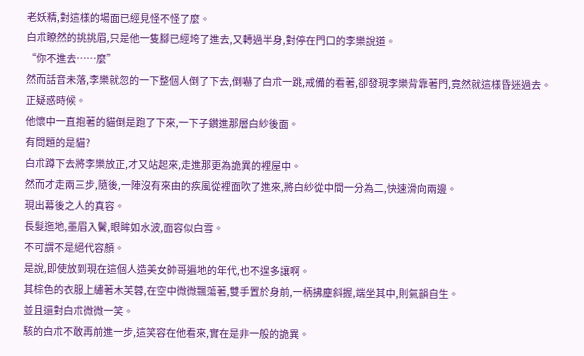老妖精,對這樣的場面已經見怪不怪了麼。
白朮瞭然的挑挑眉,只是他一隻腳已經垮了進去,又轉過半身,對停在門口的李樂說道。
“你不進去……麼”
然而話音未落,李樂就忽的一下整個人倒了下去,倒嚇了白朮一跳,戒備的看著,卻發現李樂背靠著門,竟然就這樣昏迷過去。
正疑惑時候。
他懷中一直抱著的貓倒是跑了下來,一下子鑽進那層白紗後面。
有問題的是貓?
白朮蹲下去將李樂放正,才又站起來,走進那更為詭異的裡屋中。
然而才走兩三步,隨後,一陣沒有來由的疾風從裡面吹了進來,將白紗從中間一分為二,快速滑向兩邊。
現出幕後之人的真容。
長髮迤地,墨眉入鬢,眼眸如水波,面容似白雪。
不可謂不是絕代容顏。
是說,即使放到現在這個人造美女帥哥遍地的年代,也不遑多讓啊。
其棕色的衣服上繡著木芙蓉,在空中微微飄蕩著,雙手置於身前,一柄拂塵斜握,端坐其中,則氣韻自生。
並且還對白朮微微一笑。
駭的白朮不敢再前進一步,這笑容在他看來,實在是非一般的詭異。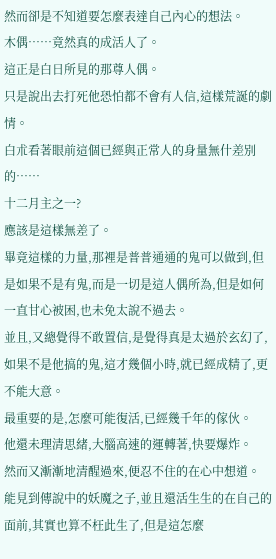然而卻是不知道要怎麼表達自己內心的想法。
木偶……竟然真的成活人了。
這正是白日所見的那尊人偶。
只是說出去打死他恐怕都不會有人信,這樣荒誕的劇情。
白朮看著眼前這個已經與正常人的身量無什差別的……
十二月主之一?
應該是這樣無差了。
畢竟這樣的力量,那裡是普普通通的鬼可以做到,但是如果不是有鬼,而是一切是這人偶所為,但是如何一直甘心被困,也未免太說不過去。
並且,又總覺得不敢置信,是覺得真是太過於玄幻了,如果不是他搞的鬼,這才幾個小時,就已經成精了,更不能大意。
最重要的是,怎麼可能復活,已經幾千年的傢伙。
他還未理清思緒,大腦高速的運轉著,快要爆炸。
然而又漸漸地清醒過來,便忍不住的在心中想道。
能見到傳說中的妖魔之子,並且還活生生的在自己的面前,其實也算不枉此生了,但是這怎麼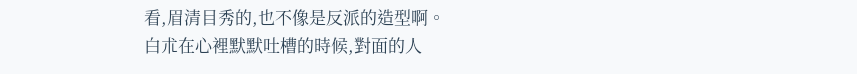看,眉清目秀的,也不像是反派的造型啊。
白朮在心裡默默吐槽的時候,對面的人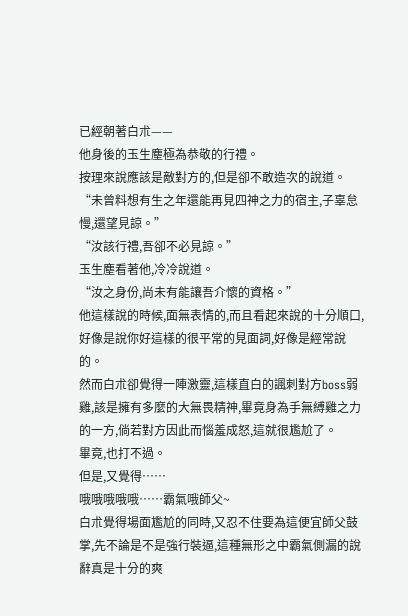已經朝著白朮——
他身後的玉生塵極為恭敬的行禮。
按理來說應該是敵對方的,但是卻不敢造次的說道。
“未曾料想有生之年還能再見四神之力的宿主,子辜怠慢,還望見諒。”
“汝該行禮,吾卻不必見諒。”
玉生塵看著他,冷冷說道。
“汝之身份,尚未有能讓吾介懷的資格。”
他這樣說的時候,面無表情的,而且看起來說的十分順口,好像是說你好這樣的很平常的見面詞,好像是經常說的。
然而白朮卻覺得一陣激靈,這樣直白的諷刺對方boss弱雞,該是擁有多麼的大無畏精神,畢竟身為手無縛雞之力的一方,倘若對方因此而惱羞成怒,這就很尷尬了。
畢竟,也打不過。
但是,又覺得……
哦哦哦哦哦……霸氣哦師父~
白朮覺得場面尷尬的同時,又忍不住要為這便宜師父鼓掌,先不論是不是強行裝逼,這種無形之中霸氣側漏的說辭真是十分的爽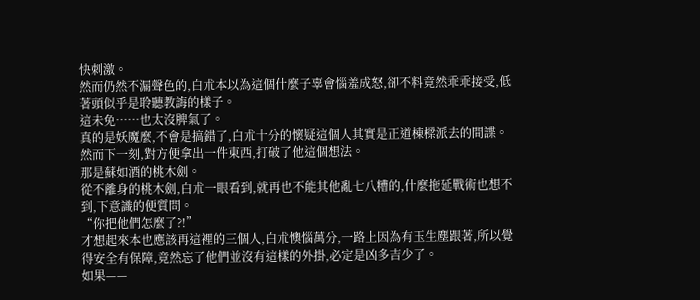快刺激。
然而仍然不漏聲色的,白朮本以為這個什麼子辜會惱羞成怒,卻不料竟然乖乖接受,低著頭似乎是聆聽教誨的樣子。
這未免……也太沒脾氣了。
真的是妖魔麼,不會是搞錯了,白朮十分的懷疑這個人其實是正道棟樑派去的間諜。
然而下一刻,對方便拿出一件東西,打破了他這個想法。
那是蘇如酒的桃木劍。
從不離身的桃木劍,白朮一眼看到,就再也不能其他亂七八糟的,什麼拖延戰術也想不到,下意識的便質問。
“你把他們怎麼了?!”
才想起來本也應該再這裡的三個人,白朮懊惱萬分,一路上因為有玉生塵跟著,所以覺得安全有保障,竟然忘了他們並沒有這樣的外掛,必定是凶多吉少了。
如果——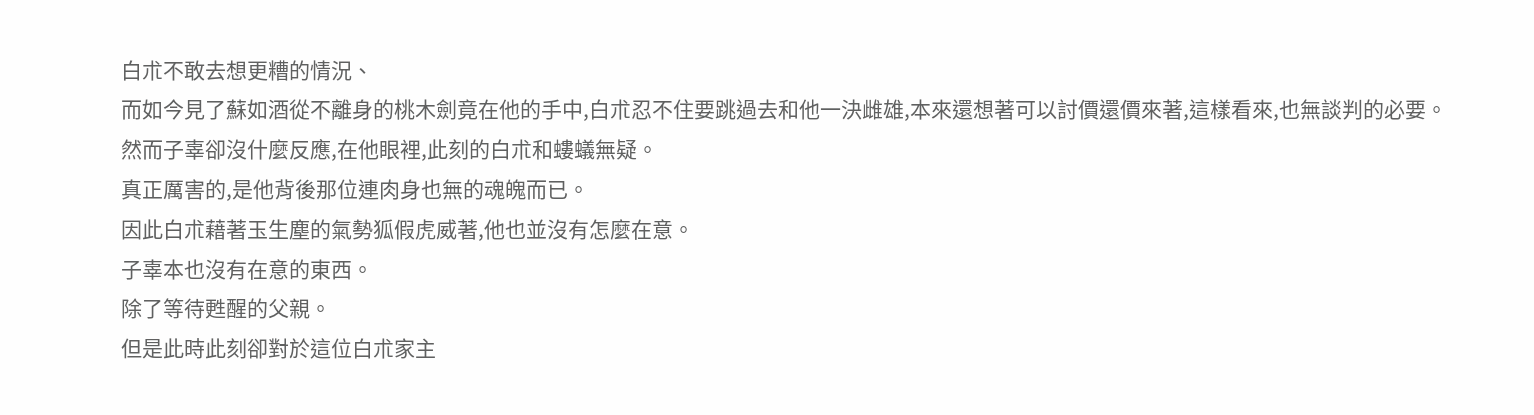白朮不敢去想更糟的情況、
而如今見了蘇如酒從不離身的桃木劍竟在他的手中,白朮忍不住要跳過去和他一決雌雄,本來還想著可以討價還價來著,這樣看來,也無談判的必要。
然而子辜卻沒什麼反應,在他眼裡,此刻的白朮和螻蟻無疑。
真正厲害的,是他背後那位連肉身也無的魂魄而已。
因此白朮藉著玉生塵的氣勢狐假虎威著,他也並沒有怎麼在意。
子辜本也沒有在意的東西。
除了等待甦醒的父親。
但是此時此刻卻對於這位白朮家主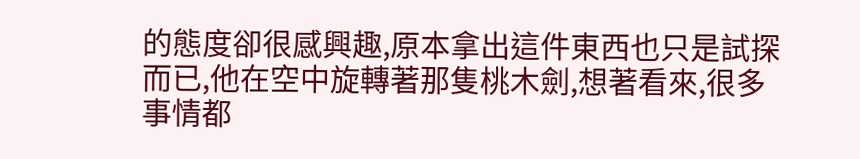的態度卻很感興趣,原本拿出這件東西也只是試探而已,他在空中旋轉著那隻桃木劍,想著看來,很多事情都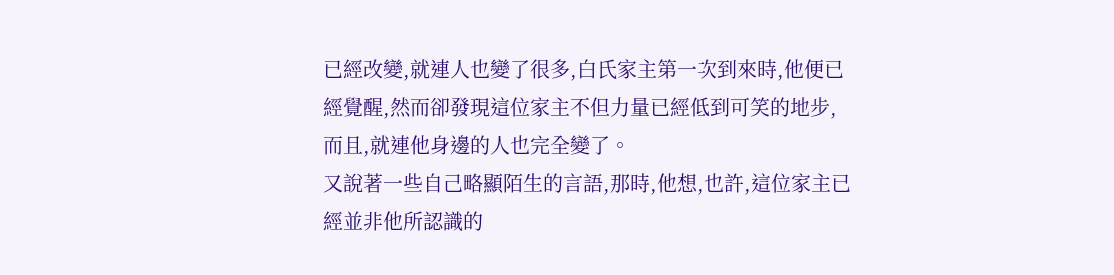已經改變,就連人也變了很多,白氏家主第一次到來時,他便已經覺醒,然而卻發現這位家主不但力量已經低到可笑的地步,而且,就連他身邊的人也完全變了。
又說著一些自己略顯陌生的言語,那時,他想,也許,這位家主已經並非他所認識的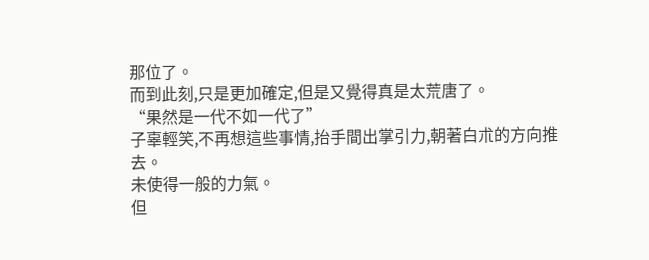那位了。
而到此刻,只是更加確定,但是又覺得真是太荒唐了。
“果然是一代不如一代了”
子辜輕笑,不再想這些事情,抬手間出掌引力,朝著白朮的方向推去。
未使得一般的力氣。
但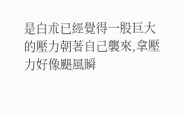是白朮已經覺得一股巨大的壓力朝著自己襲來,拿壓力好像颶風瞬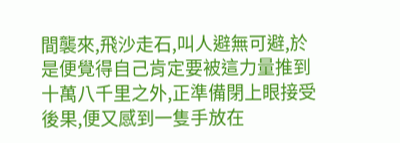間襲來,飛沙走石,叫人避無可避,於是便覺得自己肯定要被這力量推到十萬八千里之外,正準備閉上眼接受後果,便又感到一隻手放在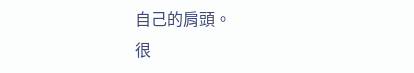自己的肩頭。
很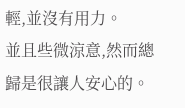輕,並沒有用力。
並且些微涼意,然而總歸是很讓人安心的。